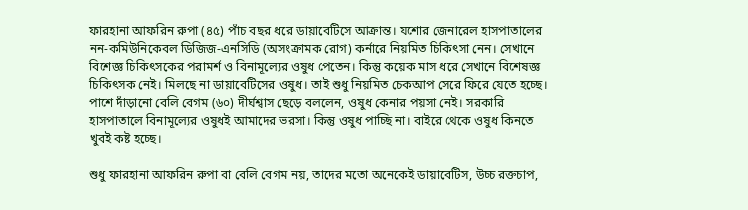ফারহানা আফরিন রুপা (৪৫) পাঁচ বছর ধরে ডায়াবেটিসে আক্রান্ত। যশোর জেনারেল হাসপাতালের নন-কমিউনিকেবল ডিজিজ-এনসিডি (অসংক্রামক রোগ) কর্নারে নিয়মিত চিকিৎসা নেন। সেখানে বিশেজ্ঞ চিকিৎসকের পরামর্শ ও বিনামূল্যের ওষুধ পেতেন। কিন্তু কয়েক মাস ধরে সেখানে বিশেষজ্ঞ চিকিৎসক নেই। মিলছে না ডায়াবেটিসের ওষুধ। তাই শুধু নিয়মিত চেকআপ সেরে ফিরে যেতে হচ্ছে। পাশে দাঁড়ানো বেলি বেগম (৬০) দীর্ঘশ্বাস ছেড়ে বললেন, ওষুধ কেনার পয়সা নেই। সরকারি হাসপাতালে বিনামূল্যের ওষুধই আমাদের ভরসা। কিন্তু ওষুধ পাচ্ছি না। বাইরে থেকে ওষুধ কিনতে খুবই কষ্ট হচ্ছে।

শুধু ফারহানা আফরিন রুপা বা বেলি বেগম নয়, তাদের মতো অনেকেই ডায়াবেটিস, উচ্চ রক্তচাপ,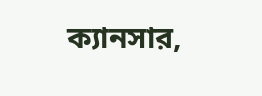ক্যানসার,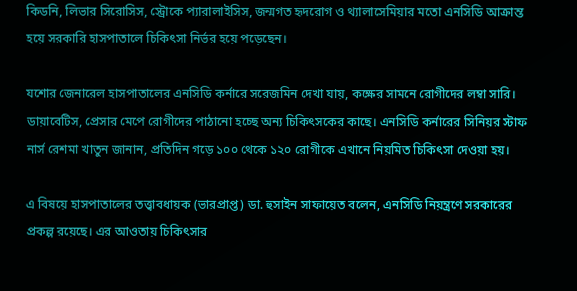কিডনি, লিভার সিরোসিস, স্ট্রোকে প্যারালাইসিস, জন্মগত হৃদরোগ ও থ্যালাসেমিয়ার মতো এনসিডি আক্রান্ত হয়ে সরকারি হাসপাতালে চিকিৎসা নির্ভর হয়ে পড়েছেন।

যশোর জেনারেল হাসপাতালের এনসিডি কর্নারে সরেজমিন দেখা যায়, কক্ষের সামনে রোগীদের লম্বা সারি। ডায়াবেটিস, প্রেসার মেপে রোগীদের পাঠানো হচ্ছে অন্য চিকিৎসকের কাছে। এনসিডি কর্নারের সিনিয়র স্টাফ নার্স রেশমা খাতুন জানান, প্রতিদিন গড়ে ১০০ থেকে ১২০ রোগীকে এখানে নিয়মিত চিকিৎসা দেওয়া হয়।

এ বিষয়ে হাসপাতালের তত্ত্বাবধায়ক (ভারপ্রাপ্ত) ডা. হুসাইন সাফায়েত বলেন, এনসিডি নিয়ন্ত্রণে সরকারের প্রকল্প রয়েছে। এর আওতায় চিকিৎসার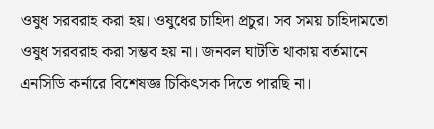ওষুধ সরবরাহ করা হয়। ওষুধের চাহিদা প্রচুর। সব সময় চাহিদামতো ওষুধ সরবরাহ করা সম্ভব হয় না। জনবল ঘাটতি থাকায় বর্তমানে এনসিডি কর্নারে বিশেষজ্ঞ চিকিৎসক দিতে পারছি না।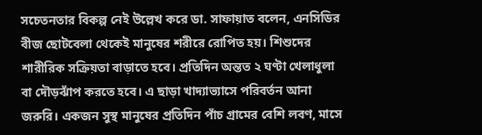সচেতনতার বিকল্প নেই উল্লেখ করে ডা. সাফায়াত বলেন, এনসিডির বীজ ছোটবেলা থেকেই মানুষের শরীরে রোপিত হয়। শিশুদের শারীরিক সক্রিয়তা বাড়াতে হবে। প্রতিদিন অন্তত ২ ঘণ্টা খেলাধুলা বা দৌড়ঝাঁপ করতে হবে। এ ছাড়া খাদ্যাভ্যাসে পরিবর্তন আনা জরুরি। একজন সুস্থ মানুষের প্রতিদিন পাঁচ গ্রামের বেশি লবণ, মাসে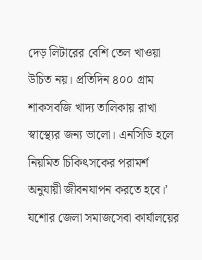দেড় লিটারের বেশি তেল খাওয়া উচিত নয়। প্রতিদিন ৪০০ গ্রাম শাকসবজি খাদ্য তালিকায় রাখা স্বাস্থ্যের জন্য ভালো। এনসিডি হলে নিয়মিত চিকিৎসকের পরামর্শ অনুযায়ী জীবনযাপন করতে হবে।’ যশোর জেলা সমাজসেবা কার্যালয়ের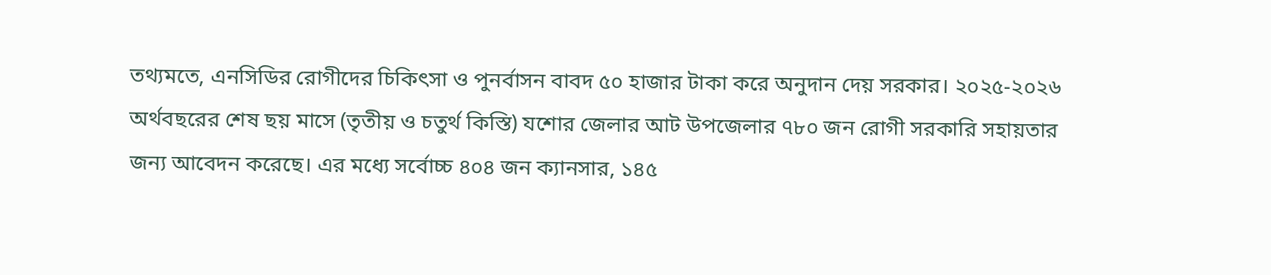তথ্যমতে, এনসিডির রোগীদের চিকিৎসা ও পুনর্বাসন বাবদ ৫০ হাজার টাকা করে অনুদান দেয় সরকার। ২০২৫-২০২৬ অর্থবছরের শেষ ছয় মাসে (তৃতীয় ও চতুর্থ কিস্তি) যশোর জেলার আট উপজেলার ৭৮০ জন রোগী সরকারি সহায়তার জন্য আবেদন করেছে। এর মধ্যে সর্বোচ্চ ৪০৪ জন ক্যানসার, ১৪৫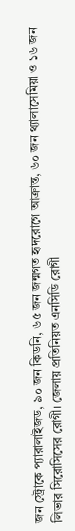জন স্ট্রোকে প্যারালাইজড, ৯০ জন কিডনি, ৬৫ জন জন্মগত হৃদরোগে আক্রান্ত, ৬০ জন থ্যালাসেমিয়া ও ১৬ জন লিভার সিরোসিসের রোগী। জেলায় প্রতিনিয়ত এনসিডি রোগী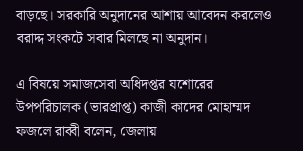বাড়ছে। সরকারি অনুদানের আশায় আবেদন করলেও বরাদ্দ সংকটে সবার মিলছে না অনুদান।

এ বিষয়ে সমাজসেবা অধিদপ্তর যশোরের উপপরিচালক (ভারপ্রাপ্ত) কাজী কাদের মোহাম্মদ ফজলে রাব্বী বলেন, জেলায়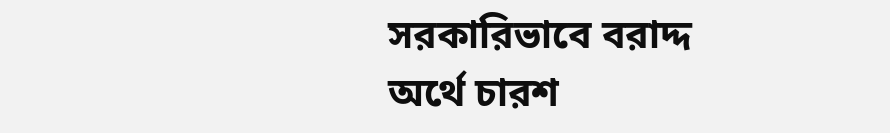সরকারিভাবে বরাদ্দ অর্থে চারশ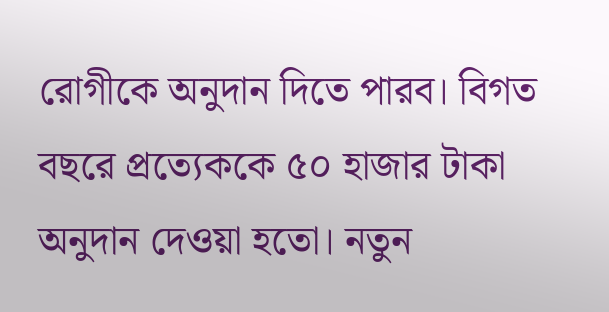রোগীকে অনুদান দিতে পারব। বিগত বছরে প্রত্যেককে ৫০ হাজার টাকা অনুদান দেওয়া হতো। নতুন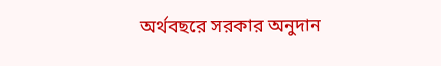অর্থবছরে সরকার অনুদান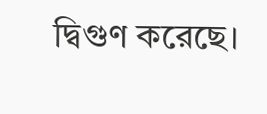দ্বিগুণ করেছে।